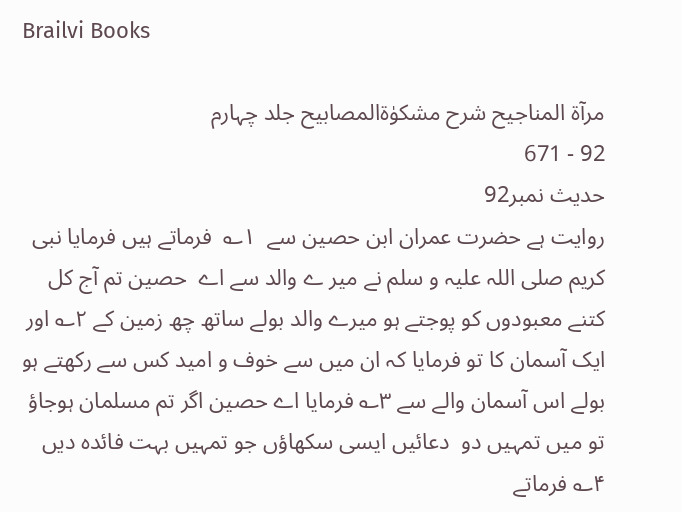Brailvi Books

مرآۃ المناجیح شرح مشکوٰۃالمصابیح جلد چہارم
92 - 671
حدیث نمبر92
روایت ہے حضرت عمران ابن حصین سے  ۱؎  فرماتے ہیں فرمایا نبی کریم صلی اللہ علیہ و سلم نے میر ے والد سے اے  حصین تم آج کل کتنے معبودوں کو پوجتے ہو میرے والد بولے ساتھ چھ زمین کے ۲؎ اور ایک آسمان کا تو فرمایا کہ ان میں سے خوف و امید کس سے رکھتے ہو بولے اس آسمان والے سے ۳؎ فرمایا اے حصین اگر تم مسلمان ہوجاؤ تو میں تمہیں دو  دعائیں ایسی سکھاؤں جو تمہیں بہت فائدہ دیں ۴؎ فرماتے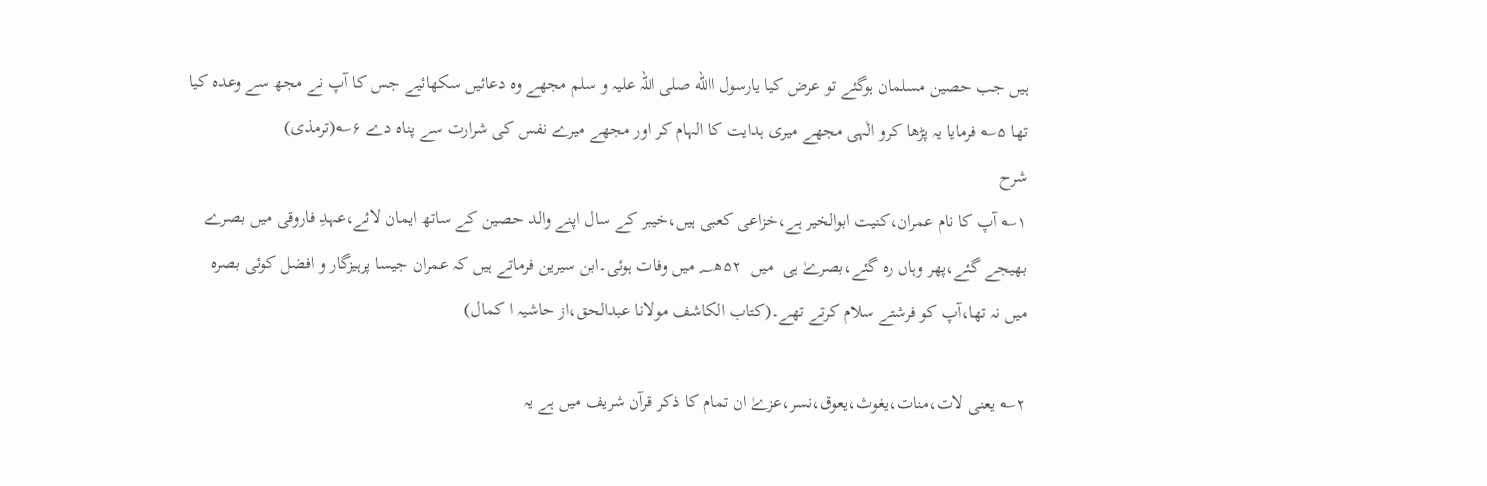ہیں جب حصین مسلمان ہوگئے تو عرض کیا یارسول االله صلی اللہ علیہ و سلم مجھے وہ دعائیں سکھائیے جس کا آپ نے مجھ سے وعدہ کیا تھا ۵؎ فرمایا یہ پڑھا کرو الٰہی مجھے میری ہدایت کا الہام کر اور مجھے میرے نفس کی شرارت سے پناہ دے ۶؎(ترمذی)
شرح
۱؎ آپ کا نام عمران،کنیت ابوالخیر ہے،خزاعی کعبی ہیں،خیبر کے سال اپنے والد حصین کے ساتھ ایمان لائے،عہدِ فاروقی میں بصرے بھیجے گئے،پھر وہاں رہ گئے،بصرےٰ ہی  میں  ۵۲ھ؁ میں وفات ہوئی۔ابن سیرین فرماتے ہیں کہ عمران جیسا پرہیزگار و افضل کوئی بصرہ میں نہ تھا،آپ کو فرشتے سلام کرتے تھے۔(کتاب الکاشف مولانا عبدالحق،از حاشیہ ا کمال)

۲؎ یعنی لات،منات،یغوث،یعوق،نسر،عزےٰ ان تمام کا ذکر قرآن شریف میں ہے یہ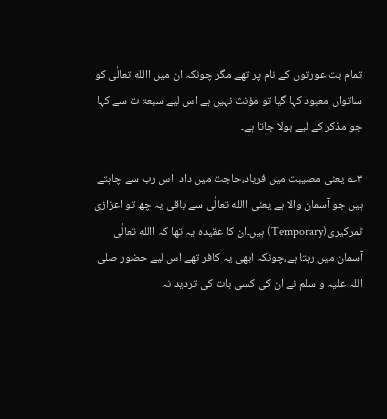تمام بت عورتوں کے نام پر تھے مگر چونکہ ان میں االله تعالٰی کو ساتواں معبود کہا گیا تو مؤنث نہیں ہے اس لیے سبعۃ ت سے کہا جو مذکر کے لیے بولا جاتا ہے۔

۳؎ یعنی مصیبت میں فریاد،حاجت میں داد  اس رب سے چاہتے ہیں جو آسمان والا ہے یعنی االله تعالٰی سے باقی یہ چھ تو اعزازی ٹمرکیری(Temporary) ہیں۔ان کا عقیدہ یہ تھا کہ االله تعالٰی آسمان میں رہتا ہے،چونکہ ابھی یہ کافر تھے اس لیے حضور صلی اللہ علیہ و سلم نے ان کی کسی بات کی تردید نہ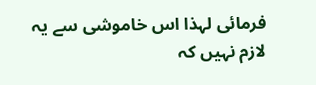فرمائی لہذا اس خاموشی سے یہ لازم نہیں کہ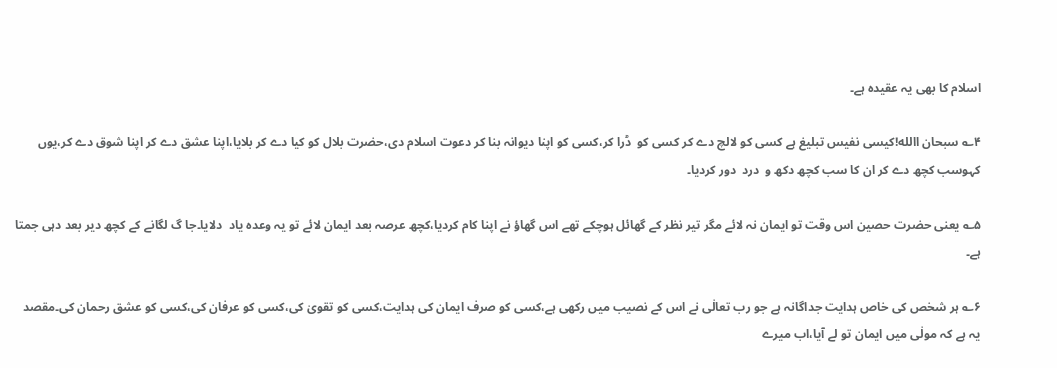اسلام کا بھی یہ عقیدہ ہے۔

۴؎ سبحان االله!کیسی نفیس تبلیغ ہے کسی کو لالچ دے کر کسی کو  ڈرا کر،کسی کو اپنا دیوانہ بنا کر دعوت اسلام دی،حضرت بلال کو کیا دے کر بلایا،اپنا عشق دے کر اپنا شوق دے کر،یوں کہوسب کچھ دے کر ان کا سب کچھ دکھ و  درد  دور کردیا۔

۵؎ یعنی حضرت حصین اس وقت تو ایمان نہ لائے مگر تیر نظر کے گھائل ہوچکے تھے اس گھاؤ نے اپنا کام کردیا،کچھ عرصہ بعد ایمان لائے تو یہ وعدہ یاد  دلایا۔جا گ لگانے کے کچھ دیر بعد دہی جمتا ہے۔

۶؎ ہر شخص کی خاص ہدایت جداگانہ ہے جو رب تعالٰی نے اس کے نصیب میں رکھی ہے،کسی کو صرف ایمان کی ہدایت،کسی کو تقویٰ کی،کسی کو عرفان کی،کسی کو عشق رحمان کی۔مقصد یہ ہے کہ مولٰی میں ایمان تو لے آیا،اب میرے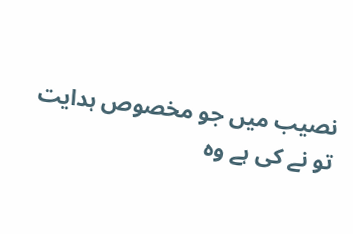نصیب میں جو مخصوص ہدایت تو نے کی ہے وہ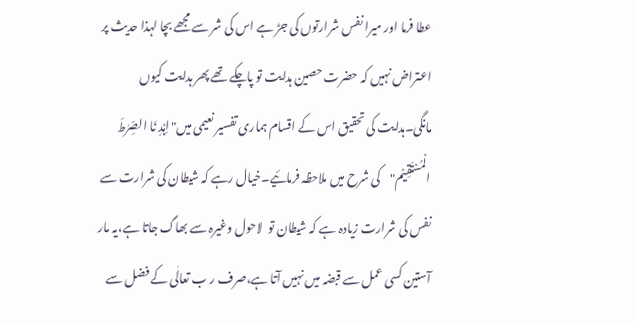عطا فرما اور میرا نفس شرارتوں کی جڑ ہے اس کی شر سے مجھے بچا لہذا حدیث پر اعتراض نہیں کہ حضرت حصین ہدایت تو پاچکے تھے پھر ہدایت کیوں مانگی۔ہدایت کی تحقیق اس کے اقسام ہماری تفسیر نعیمی میں"اِہۡدِ نَا الصِّرٰطَ الۡمُسۡتَقِیۡم"کی شرح میں ملاحظہ فرمائیے۔خیال رہے کہ شیطان کی شرارت سے نفس کی شرارت زیادہ ہے کہ شیطان تو  لاحول وغیرہ سے بھاگ جاتا ہے،یہ مار آستین کسی عمل سے قبضہ میں نہیں آتا ہے،صرف ر ب تعالٰی کے فضل سے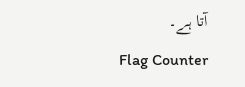آتا ہے۔
Flag Counter